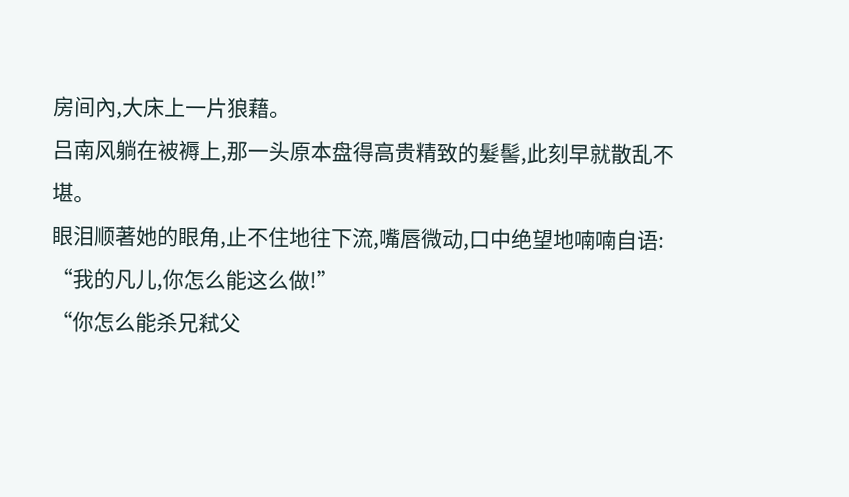房间內,大床上一片狼藉。
吕南风躺在被褥上,那一头原本盘得高贵精致的髮髻,此刻早就散乱不堪。
眼泪顺著她的眼角,止不住地往下流,嘴唇微动,口中绝望地喃喃自语:
“我的凡儿,你怎么能这么做!”
“你怎么能杀兄弒父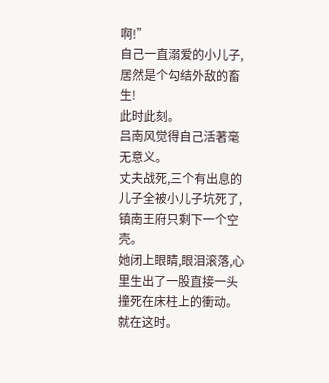啊!”
自己一直溺爱的小儿子,居然是个勾结外敌的畜生!
此时此刻。
吕南风觉得自己活著毫无意义。
丈夫战死,三个有出息的儿子全被小儿子坑死了,镇南王府只剩下一个空壳。
她闭上眼睛,眼泪滚落,心里生出了一股直接一头撞死在床柱上的衝动。
就在这时。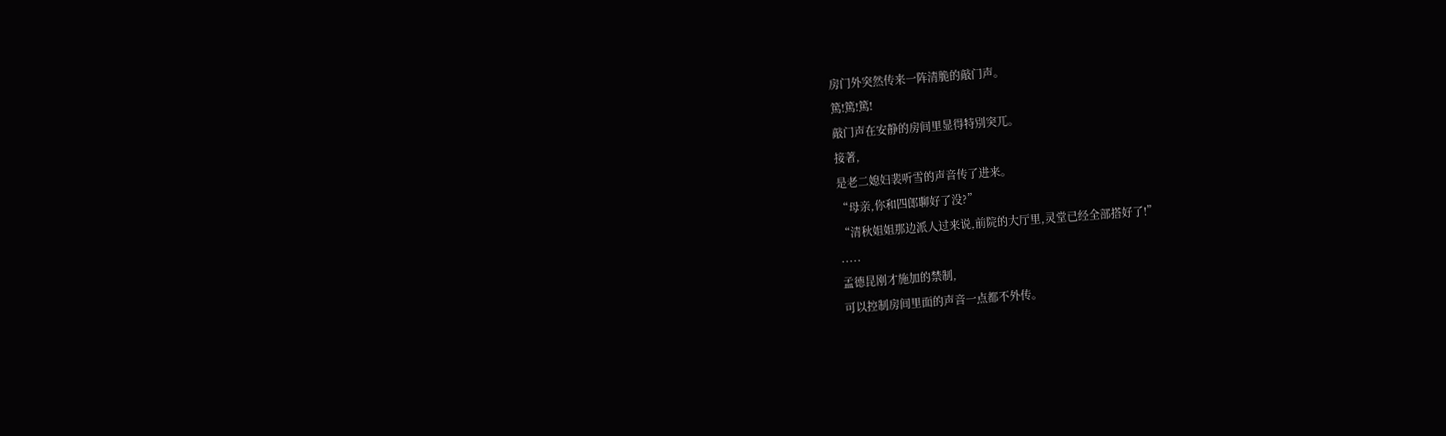房门外突然传来一阵清脆的敲门声。
篤!篤!篤!
敲门声在安静的房间里显得特別突兀。
接著,
是老二媳妇裴听雪的声音传了进来。
“母亲,你和四郎聊好了没?”
“清秋姐姐那边派人过来说,前院的大厅里,灵堂已经全部搭好了!”
.....
孟德昆刚才施加的禁制,
可以控制房间里面的声音一点都不外传。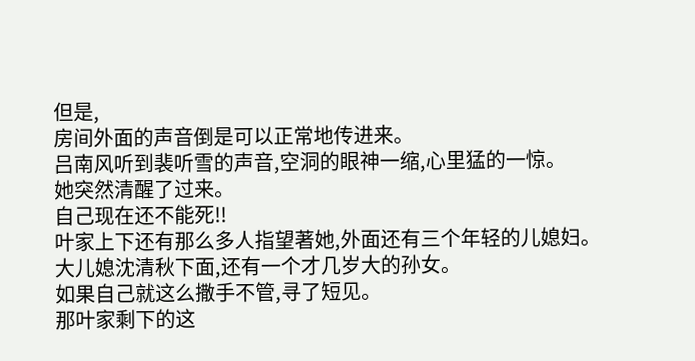但是,
房间外面的声音倒是可以正常地传进来。
吕南风听到裴听雪的声音,空洞的眼神一缩,心里猛的一惊。
她突然清醒了过来。
自己现在还不能死!!
叶家上下还有那么多人指望著她,外面还有三个年轻的儿媳妇。
大儿媳沈清秋下面,还有一个才几岁大的孙女。
如果自己就这么撒手不管,寻了短见。
那叶家剩下的这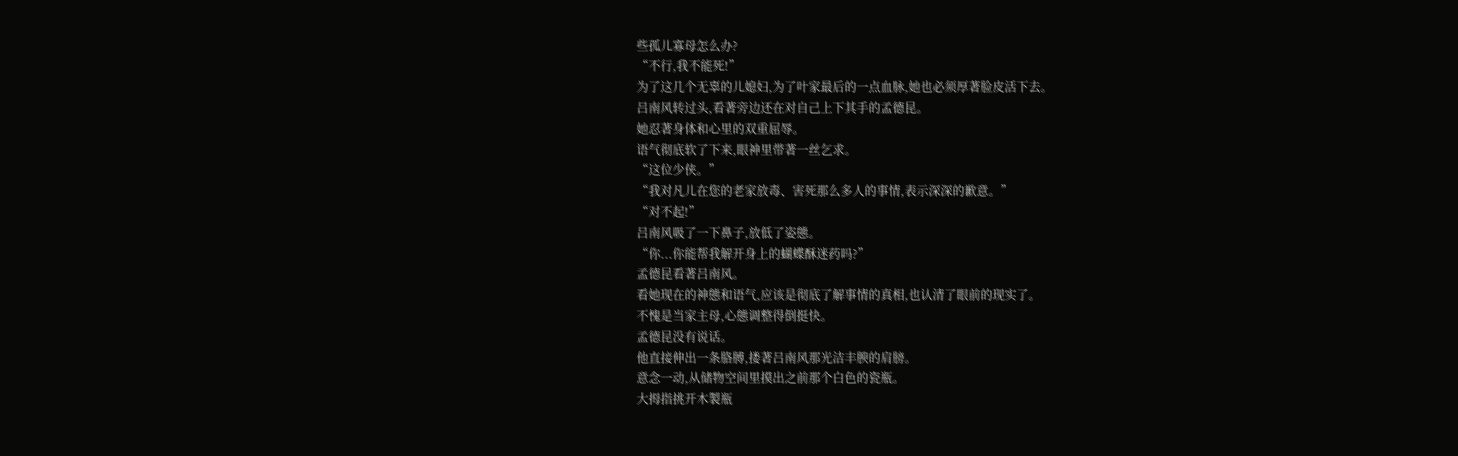些孤儿寡母怎么办?
“不行,我不能死!”
为了这几个无辜的儿媳妇,为了叶家最后的一点血脉,她也必须厚著脸皮活下去。
吕南风转过头,看著旁边还在对自己上下其手的孟德昆。
她忍著身体和心里的双重屈辱。
语气彻底软了下来,眼神里带著一丝乞求。
“这位少侠。”
“我对凡儿在您的老家放毒、害死那么多人的事情,表示深深的歉意。”
“对不起!”
吕南风吸了一下鼻子,放低了姿態。
“你...你能帮我解开身上的蝴蝶酥迷药吗?”
孟德昆看著吕南风。
看她现在的神態和语气,应该是彻底了解事情的真相,也认清了眼前的现实了。
不愧是当家主母,心態调整得倒挺快。
孟德昆没有说话。
他直接伸出一条胳膊,搂著吕南风那光洁丰腴的肩膀。
意念一动,从储物空间里摸出之前那个白色的瓷瓶。
大拇指挑开木製瓶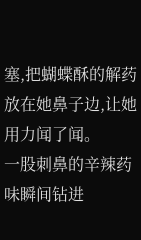塞,把蝴蝶酥的解药放在她鼻子边,让她用力闻了闻。
一股刺鼻的辛辣药味瞬间钻进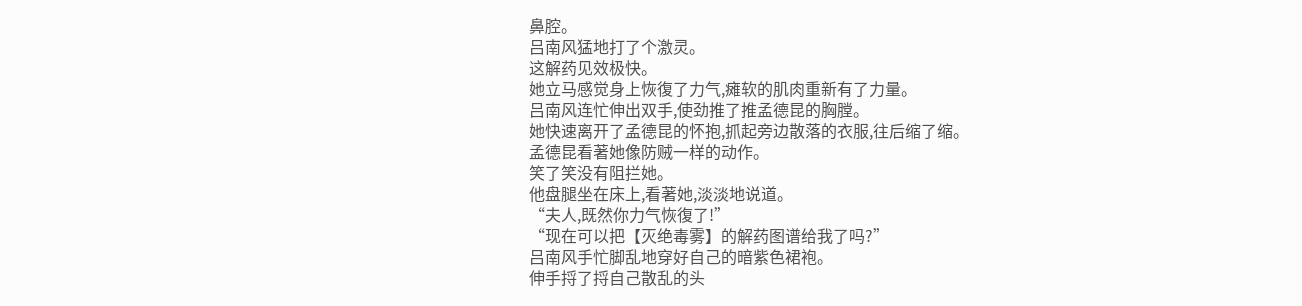鼻腔。
吕南风猛地打了个激灵。
这解药见效极快。
她立马感觉身上恢復了力气,瘫软的肌肉重新有了力量。
吕南风连忙伸出双手,使劲推了推孟德昆的胸膛。
她快速离开了孟德昆的怀抱,抓起旁边散落的衣服,往后缩了缩。
孟德昆看著她像防贼一样的动作。
笑了笑没有阻拦她。
他盘腿坐在床上,看著她,淡淡地说道。
“夫人,既然你力气恢復了!”
“现在可以把【灭绝毒雾】的解药图谱给我了吗?”
吕南风手忙脚乱地穿好自己的暗紫色裙袍。
伸手捋了捋自己散乱的头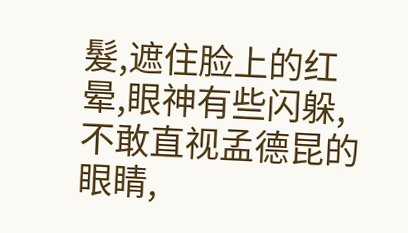髮,遮住脸上的红晕,眼神有些闪躲,不敢直视孟德昆的眼睛,